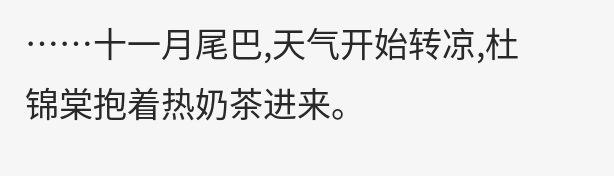……十一月尾巴,天气开始转凉,杜锦棠抱着热奶茶进来。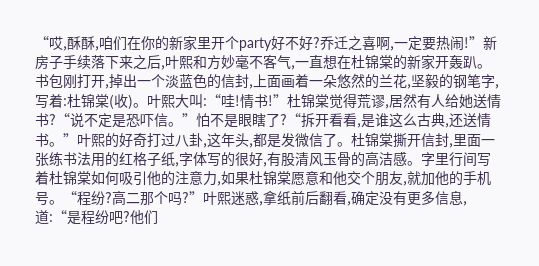“哎,酥酥,咱们在你的新家里开个party好不好?乔迁之喜啊,一定要热闹!”新房子手续落下来之后,叶熙和方妙毫不客气,一直想在杜锦棠的新家开轰趴。书包刚打开,掉出一个淡蓝色的信封,上面画着一朵悠然的兰花,坚毅的钢笔字,写着:杜锦棠(收)。叶熙大叫:“哇!情书!”杜锦棠觉得荒谬,居然有人给她送情书?“说不定是恐吓信。”怕不是眼瞎了?“拆开看看,是谁这么古典,还送情书。”叶熙的好奇打过八卦,这年头,都是发微信了。杜锦棠撕开信封,里面一张练书法用的红格子纸,字体写的很好,有股清风玉骨的高洁感。字里行间写着杜锦棠如何吸引他的注意力,如果杜锦棠愿意和他交个朋友,就加他的手机号。“程纷?高二那个吗?”叶熙迷惑,拿纸前后翻看,确定没有更多信息,道:“是程纷吧?他们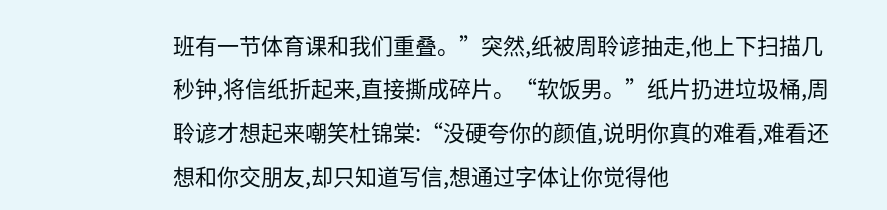班有一节体育课和我们重叠。”突然,纸被周聆谚抽走,他上下扫描几秒钟,将信纸折起来,直接撕成碎片。“软饭男。”纸片扔进垃圾桶,周聆谚才想起来嘲笑杜锦棠:“没硬夸你的颜值,说明你真的难看,难看还想和你交朋友,却只知道写信,想通过字体让你觉得他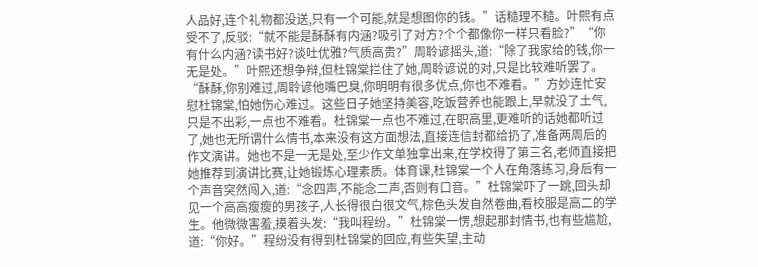人品好,连个礼物都没送,只有一个可能,就是想图你的钱。”话糙理不糙。叶熙有点受不了,反驳:“就不能是酥酥有内涵?吸引了对方?个个都像你一样只看脸?”“你有什么内涵?读书好?谈吐优雅?气质高贵?”周聆谚摇头,道:“除了我家给的钱,你一无是处。”叶熙还想争辩,但杜锦棠拦住了她,周聆谚说的对,只是比较难听罢了。“酥酥,你别难过,周聆谚他嘴巴臭,你明明有很多优点,你也不难看。”方妙连忙安慰杜锦棠,怕她伤心难过。这些日子她坚持美容,吃饭营养也能跟上,早就没了土气,只是不出彩,一点也不难看。杜锦棠一点也不难过,在职高里,更难听的话她都听过了,她也无所谓什么情书,本来没有这方面想法,直接连信封都给扔了,准备两周后的作文演讲。她也不是一无是处,至少作文单独拿出来,在学校得了第三名,老师直接把她推荐到演讲比赛,让她锻炼心理素质。体育课,杜锦棠一个人在角落练习,身后有一个声音突然闯入,道:“念四声,不能念二声,否则有口音。”杜锦棠吓了一跳,回头却见一个高高瘦瘦的男孩子,人长得很白很文气,棕色头发自然卷曲,看校服是高二的学生。他微微害羞,摸着头发:“我叫程纷。”杜锦棠一愣,想起那封情书,也有些尴尬,道:“你好。”程纷没有得到杜锦棠的回应,有些失望,主动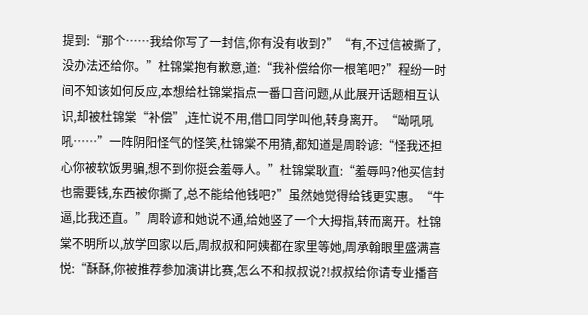提到:“那个……我给你写了一封信,你有没有收到?”“有,不过信被撕了,没办法还给你。”杜锦棠抱有歉意,道:“我补偿给你一根笔吧?”程纷一时间不知该如何反应,本想给杜锦棠指点一番口音问题,从此展开话题相互认识,却被杜锦棠“补偿”,连忙说不用,借口同学叫他,转身离开。“呦吼吼吼……”一阵阴阳怪气的怪笑,杜锦棠不用猜,都知道是周聆谚:“怪我还担心你被软饭男骗,想不到你挺会羞辱人。”杜锦棠耿直:“羞辱吗?他买信封也需要钱,东西被你撕了,总不能给他钱吧?”虽然她觉得给钱更实惠。“牛逼,比我还直。”周聆谚和她说不通,给她竖了一个大拇指,转而离开。杜锦棠不明所以,放学回家以后,周叔叔和阿姨都在家里等她,周承翰眼里盛满喜悦:“酥酥,你被推荐参加演讲比赛,怎么不和叔叔说?!叔叔给你请专业播音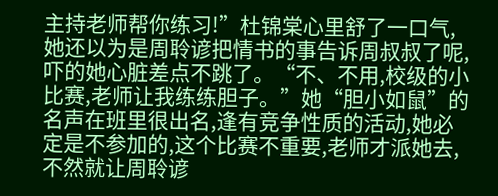主持老师帮你练习!”杜锦棠心里舒了一口气,她还以为是周聆谚把情书的事告诉周叔叔了呢,吓的她心脏差点不跳了。“不、不用,校级的小比赛,老师让我练练胆子。”她“胆小如鼠”的名声在班里很出名,逢有竞争性质的活动,她必定是不参加的,这个比赛不重要,老师才派她去,不然就让周聆谚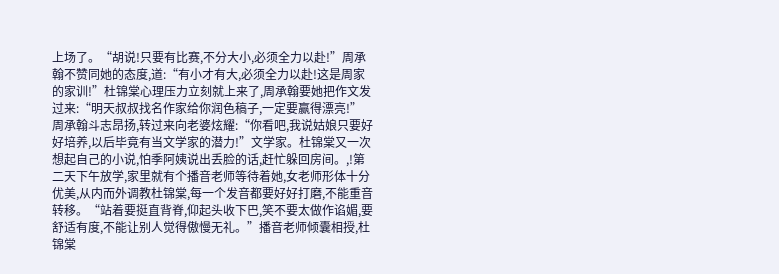上场了。“胡说!只要有比赛,不分大小,必须全力以赴!”周承翰不赞同她的态度,道:“有小才有大,必须全力以赴!这是周家的家训!”杜锦棠心理压力立刻就上来了,周承翰要她把作文发过来:“明天叔叔找名作家给你润色稿子,一定要赢得漂亮!”周承翰斗志昂扬,转过来向老婆炫耀:“你看吧,我说姑娘只要好好培养,以后毕竟有当文学家的潜力!”文学家。杜锦棠又一次想起自己的小说,怕季阿姨说出丢脸的话,赶忙躲回房间。,!第二天下午放学,家里就有个播音老师等待着她,女老师形体十分优美,从内而外调教杜锦棠,每一个发音都要好好打磨,不能重音转移。“站着要挺直背脊,仰起头收下巴,笑不要太做作谄媚,要舒适有度,不能让别人觉得傲慢无礼。”播音老师倾囊相授,杜锦棠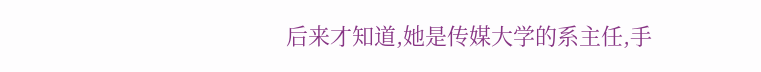后来才知道,她是传媒大学的系主任,手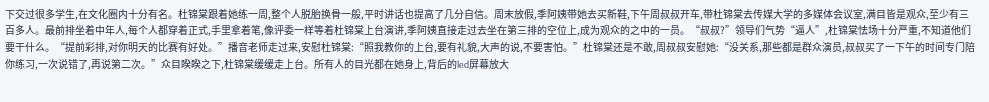下交过很多学生,在文化圈内十分有名。杜锦棠跟着她练一周,整个人脱胎换骨一般,平时讲话也提高了几分自信。周末放假,季阿姨带她去买新鞋,下午周叔叔开车,带杜锦棠去传媒大学的多媒体会议室,满目皆是观众,至少有三百多人。最前排坐着中年人,每个人都穿着正式,手里拿着笔,像评委一样等着杜锦棠上台演讲,季阿姨直接走过去坐在第三排的空位上,成为观众的之中的一员。“叔叔?”领导们气势“逼人”,杜锦棠怯场十分严重,不知道他们要干什么。“提前彩排,对你明天的比赛有好处。”播音老师走过来,安慰杜锦棠:“照我教你的上台,要有礼貌,大声的说,不要害怕。”杜锦棠还是不敢,周叔叔安慰她:“没关系,那些都是群众演员,叔叔买了一下午的时间专门陪你练习,一次说错了,再说第二次。”众目睽睽之下,杜锦棠缓缓走上台。所有人的目光都在她身上,背后的led屏幕放大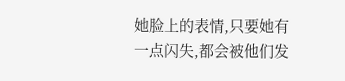她脸上的表情,只要她有一点闪失,都会被他们发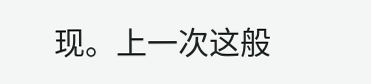现。上一次这般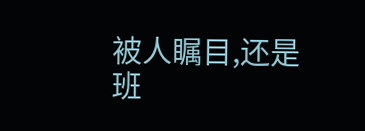被人瞩目,还是班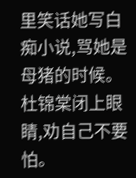里笑话她写白痴小说,骂她是母猪的时候。杜锦棠闭上眼睛,劝自己不要怕。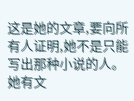这是她的文章,要向所有人证明,她不是只能写出那种小说的人。她有文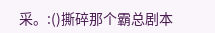采。:()撕碎那个霸总剧本